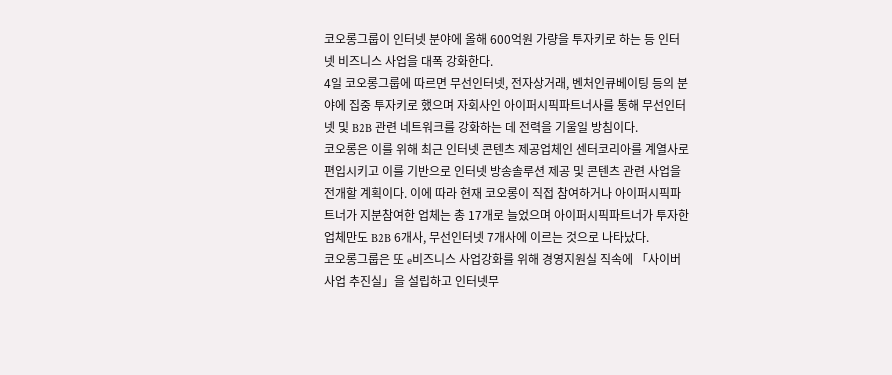코오롱그룹이 인터넷 분야에 올해 600억원 가량을 투자키로 하는 등 인터넷 비즈니스 사업을 대폭 강화한다.
4일 코오롱그룹에 따르면 무선인터넷, 전자상거래, 벤처인큐베이팅 등의 분야에 집중 투자키로 했으며 자회사인 아이퍼시픽파트너사를 통해 무선인터넷 및 B2B 관련 네트워크를 강화하는 데 전력을 기울일 방침이다.
코오롱은 이를 위해 최근 인터넷 콘텐츠 제공업체인 센터코리아를 계열사로 편입시키고 이를 기반으로 인터넷 방송솔루션 제공 및 콘텐츠 관련 사업을 전개할 계획이다. 이에 따라 현재 코오롱이 직접 참여하거나 아이퍼시픽파트너가 지분참여한 업체는 총 17개로 늘었으며 아이퍼시픽파트너가 투자한 업체만도 B2B 6개사, 무선인터넷 7개사에 이르는 것으로 나타났다.
코오롱그룹은 또 e비즈니스 사업강화를 위해 경영지원실 직속에 「사이버사업 추진실」을 설립하고 인터넷무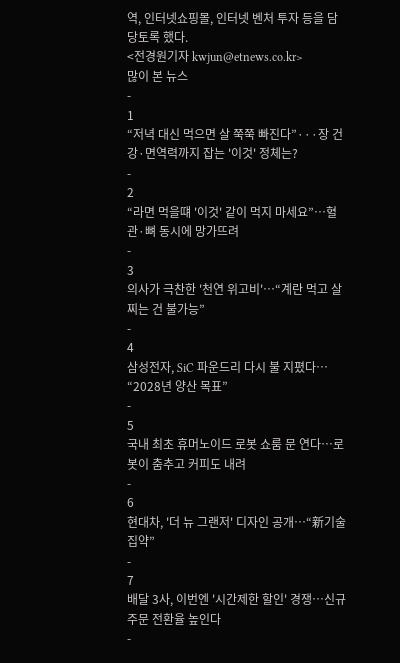역, 인터넷쇼핑몰, 인터넷 벤처 투자 등을 담당토록 했다.
<전경원기자 kwjun@etnews.co.kr>
많이 본 뉴스
-
1
“저녁 대신 먹으면 살 쭉쭉 빠진다”···장 건강·면역력까지 잡는 '이것' 정체는?
-
2
“라면 먹을떄 '이것' 같이 먹지 마세요”…혈관·뼈 동시에 망가뜨려
-
3
의사가 극찬한 '천연 위고비'…“계란 먹고 살찌는 건 불가능”
-
4
삼성전자, SiC 파운드리 다시 불 지폈다… “2028년 양산 목표”
-
5
국내 최초 휴머노이드 로봇 쇼룸 문 연다…로봇이 춤추고 커피도 내려
-
6
현대차, '더 뉴 그랜저' 디자인 공개…“新기술 집약”
-
7
배달 3사, 이번엔 '시간제한 할인' 경쟁…신규 주문 전환율 높인다
-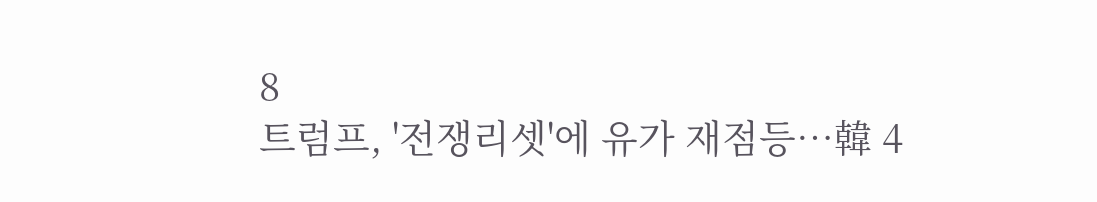8
트럼프, '전쟁리셋'에 유가 재점등…韓 4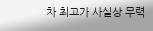차 최고가 사실상 무력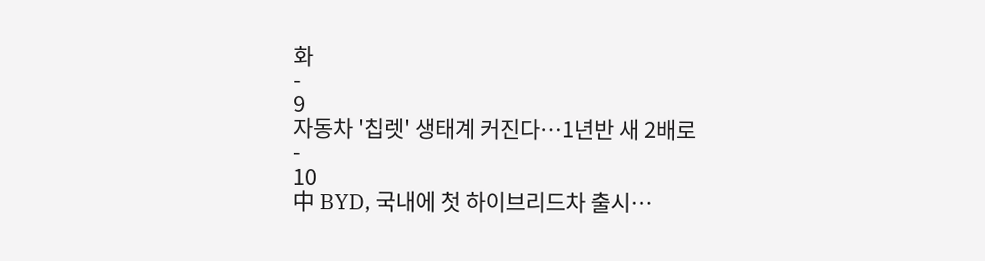화
-
9
자동차 '칩렛' 생태계 커진다…1년반 새 2배로
-
10
中 BYD, 국내에 첫 하이브리드차 출시…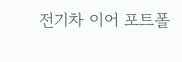전기차 이어 포트폴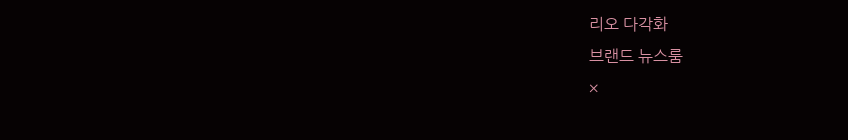리오 다각화
브랜드 뉴스룸
×